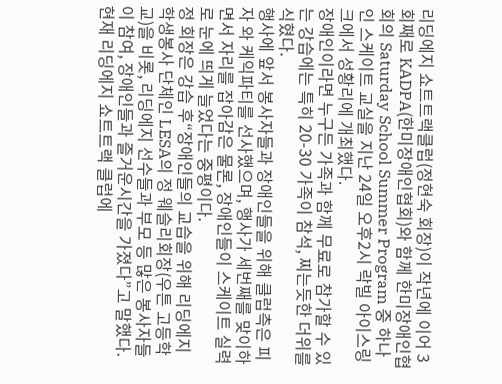리딩에지 쇼트트랙클럽(정현숙 회장)이 작년에 이어 3회째로 KADPA(한미장애인협회)와 함께 한미장애인협회의 Saturday School Summer Program 중 하나인 스케이트 교실을 지난 24일 오후2시 락빌 아이스링크에서 성황리에 개최했다.
장애인이라면 누구든 가족과 함께 무료로 참가할 수 있는 강습에는 특히 20-30 가족이 참석, 찌는듯한 더위를 식혔다.
행사에 앞서 봉사자들과 장애인들을 위해 클럽측은 피자 와 케익파티를 선사했으며, 행사가 세번째를 맞이하면서 자리를 잡아감은 물론, 장애인들이 스케이트 실력로 눈에 띄게 늘었다는 중평이다.
정 회장은 강습 후“장애인들의 교습을 위해 리딩에지 학생봉사 단체인 LESA의 정 웨슬리회장(우튼 고등학교)을 비롯, 리딩에지 선수들과 부모 등 많은 봉사자들이 참여, 장애인들과 즐거운시간을 가졌다”고 말했다.
현재 리딩에지 쇼트트랙 클럽에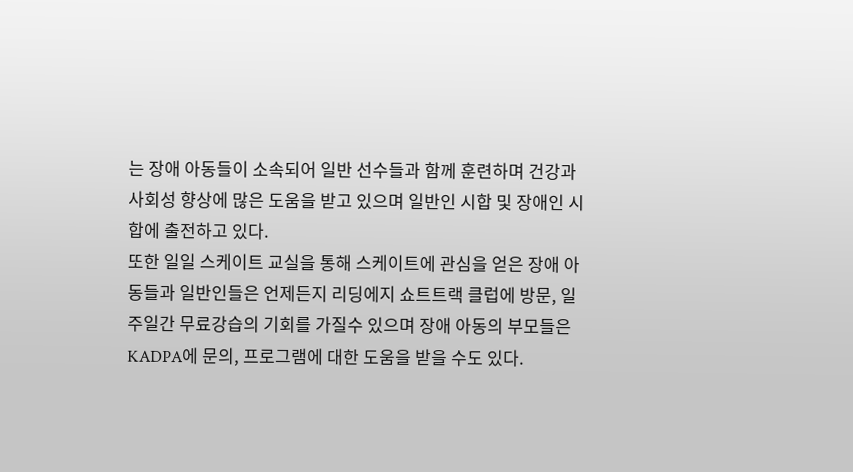는 장애 아동들이 소속되어 일반 선수들과 함께 훈련하며 건강과 사회성 향상에 많은 도움을 받고 있으며 일반인 시합 및 장애인 시합에 출전하고 있다.
또한 일일 스케이트 교실을 통해 스케이트에 관심을 얻은 장애 아동들과 일반인들은 언제든지 리딩에지 쇼트트랙 클럽에 방문, 일주일간 무료강습의 기회를 가질수 있으며 장애 아동의 부모들은 KADPA에 문의, 프로그램에 대한 도움을 받을 수도 있다.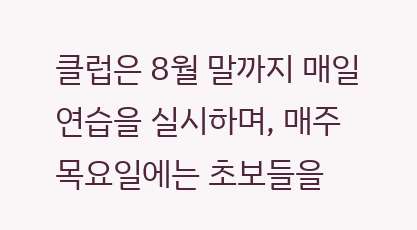클럽은 8월 말까지 매일 연습을 실시하며, 매주 목요일에는 초보들을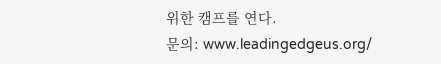위한 캠프를 연다.
문의: www.leadingedgeus.org/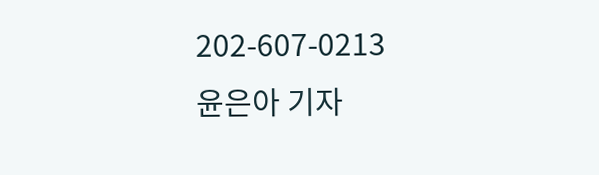202-607-0213
윤은아 기자